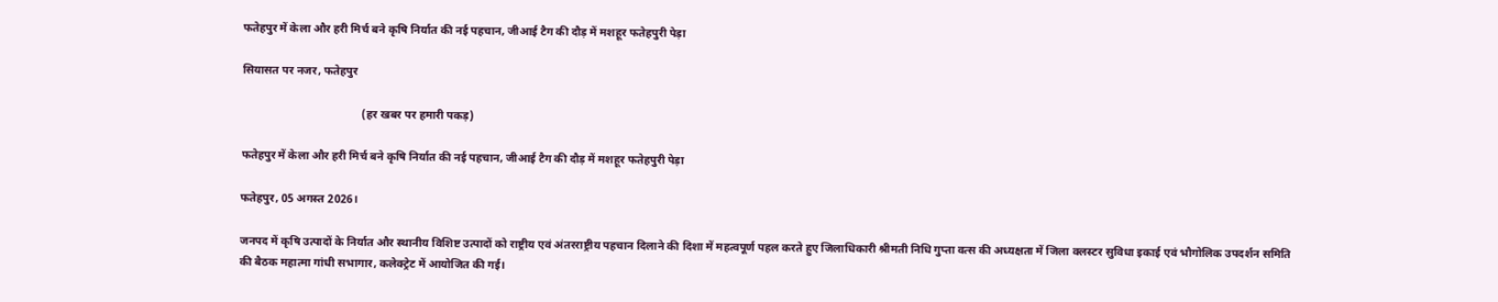फतेहपुर में केला और हरी मिर्च बने कृषि निर्यात की नई पहचान, जीआई टैग की दौड़ में मशहूर फतेहपुरी पेड़ा

सियासत पर नजर, फतेहपुर

                                          (हर खबर पर हमारी पकड़)

फतेहपुर में केला और हरी मिर्च बने कृषि निर्यात की नई पहचान, जीआई टैग की दौड़ में मशहूर फतेहपुरी पेड़ा

फतेहपुर, 05 अगस्त 2026।

जनपद में कृषि उत्पादों के निर्यात और स्थानीय विशिष्ट उत्पादों को राष्ट्रीय एवं अंतरराष्ट्रीय पहचान दिलाने की दिशा में महत्वपूर्ण पहल करते हुए जिलाधिकारी श्रीमती निधि गुप्ता वत्स की अध्यक्षता में जिला क्लस्टर सुविधा इकाई एवं भौगोलिक उपदर्शन समिति की बैठक महात्मा गांधी सभागार, कलेक्ट्रेट में आयोजित की गई।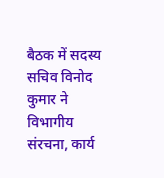बैठक में सदस्य सचिव विनोद कुमार ने विभागीय संरचना, कार्य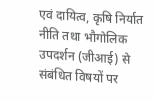एवं दायित्व, कृषि निर्यात नीति तथा भौगोलिक उपदर्शन (जीआई) से संबंधित विषयों पर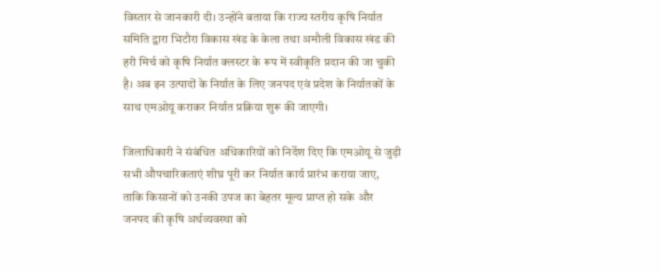विस्तार से जानकारी दी। उन्होंने बताया कि राज्य स्तरीय कृषि निर्यात समिति द्वारा भिटौरा विकास खंड के केला तथा अमौली विकास खंड की हरी मिर्च को कृषि निर्यात क्लस्टर के रूप में स्वीकृति प्रदान की जा चुकी है। अब इन उत्पादों के निर्यात के लिए जनपद एवं प्रदेश के निर्यातकों के साथ एमओयू कराकर निर्यात प्रक्रिया शुरू की जाएगी।

जिलाधिकारी ने संबंधित अधिकारियों को निर्देश दिए कि एमओयू से जुड़ी सभी औपचारिकताएं शीघ्र पूरी कर निर्यात कार्य प्रारंभ कराया जाए, ताकि किसानों को उनकी उपज का बेहतर मूल्य प्राप्त हो सके और जनपद की कृषि अर्थव्यवस्था को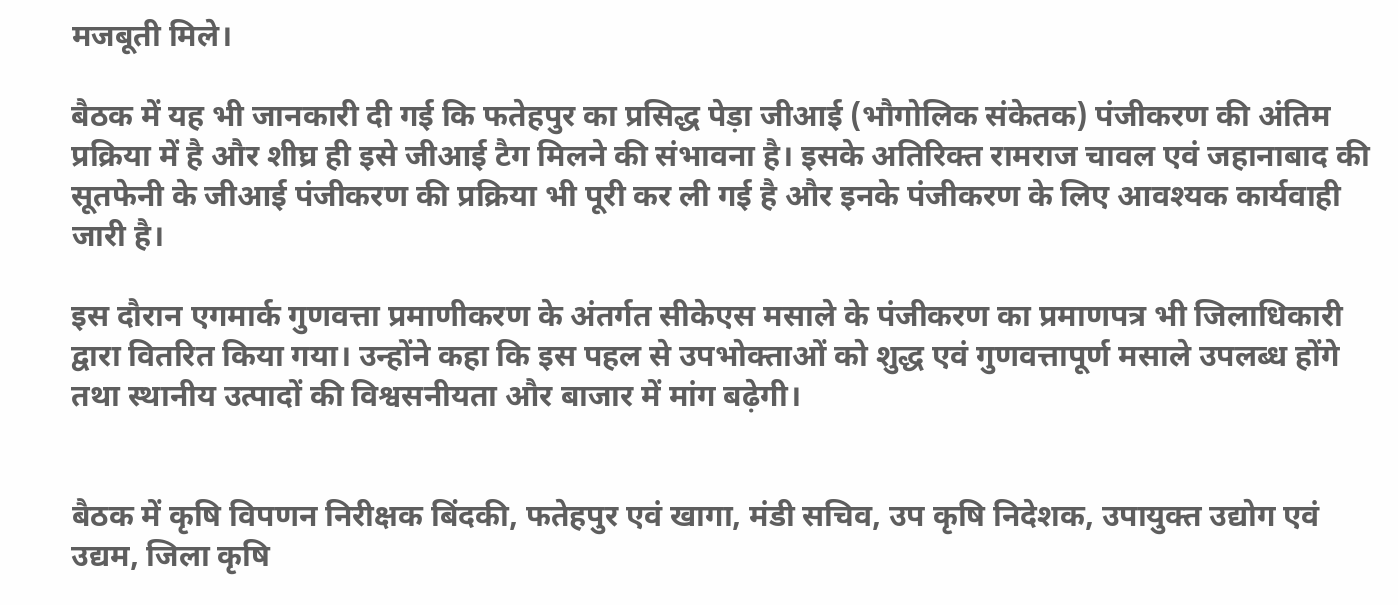मजबूती मिले।

बैठक में यह भी जानकारी दी गई कि फतेहपुर का प्रसिद्ध पेड़ा जीआई (भौगोलिक संकेतक) पंजीकरण की अंतिम प्रक्रिया में है और शीघ्र ही इसे जीआई टैग मिलने की संभावना है। इसके अतिरिक्त रामराज चावल एवं जहानाबाद की सूतफेनी के जीआई पंजीकरण की प्रक्रिया भी पूरी कर ली गई है और इनके पंजीकरण के लिए आवश्यक कार्यवाही जारी है।

इस दौरान एगमार्क गुणवत्ता प्रमाणीकरण के अंतर्गत सीकेएस मसाले के पंजीकरण का प्रमाणपत्र भी जिलाधिकारी द्वारा वितरित किया गया। उन्होंने कहा कि इस पहल से उपभोक्ताओं को शुद्ध एवं गुणवत्तापूर्ण मसाले उपलब्ध होंगे तथा स्थानीय उत्पादों की विश्वसनीयता और बाजार में मांग बढ़ेगी।


बैठक में कृषि विपणन निरीक्षक बिंदकी, फतेहपुर एवं खागा, मंडी सचिव, उप कृषि निदेशक, उपायुक्त उद्योग एवं उद्यम, जिला कृषि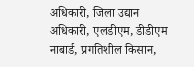अधिकारी, जिला उद्यान अधिकारी, एलडीएम, डीडीएम नाबार्ड, प्रगतिशील किसान,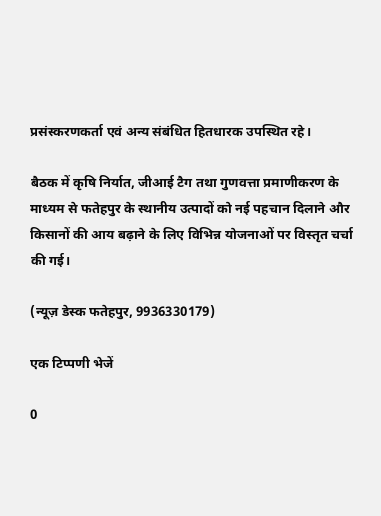प्रसंस्करणकर्ता एवं अन्य संबंधित हितधारक उपस्थित रहे।

बैठक में कृषि निर्यात, जीआई टैग तथा गुणवत्ता प्रमाणीकरण के माध्यम से फतेहपुर के स्थानीय उत्पादों को नई पहचान दिलाने और किसानों की आय बढ़ाने के लिए विभिन्न योजनाओं पर विस्तृत चर्चा की गई।

(न्यूज़ डेस्क फतेहपुर, 9936330179)

एक टिप्पणी भेजें

0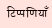टिप्पणियाँ